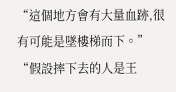“這個地方會有大量血跡,很有可能是墜樓梯而下。”
“假設摔下去的人是王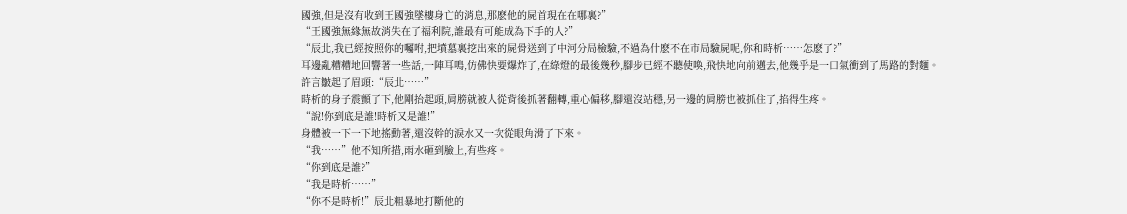國強,但是沒有收到王國強墜樓身亡的消息,那麽他的屍首現在在哪裏?”
“王國強無緣無故消失在了福利院,誰最有可能成為下手的人?”
“辰北,我已經按照你的囑咐,把墳墓裏挖出來的屍骨送到了中河分局檢驗,不過為什麽不在市局驗屍呢,你和時析……怎麽了?”
耳邊亂糟糟地回響著一些話,一陣耳鳴,仿佛快要爆炸了,在綠燈的最後幾秒,腳步已經不聽使喚,飛快地向前邁去,他幾乎是一口氣衝到了馬路的對麵。
許言皺起了眉頭:“辰北……”
時析的身子震顫了下,他剛抬起頭,肩膀就被人從背後抓著翻轉,重心偏移,腳還沒站穩,另一邊的肩膀也被抓住了,掐得生疼。
“說!你到底是誰!時析又是誰!”
身體被一下一下地搖動著,還沒幹的淚水又一次從眼角滑了下來。
“我……”他不知所措,雨水砸到臉上,有些疼。
“你到底是誰?”
“我是時析……”
“你不是時析!”辰北粗暴地打斷他的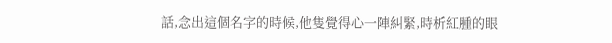話,念出這個名字的時候,他隻覺得心一陣糾緊,時析紅腫的眼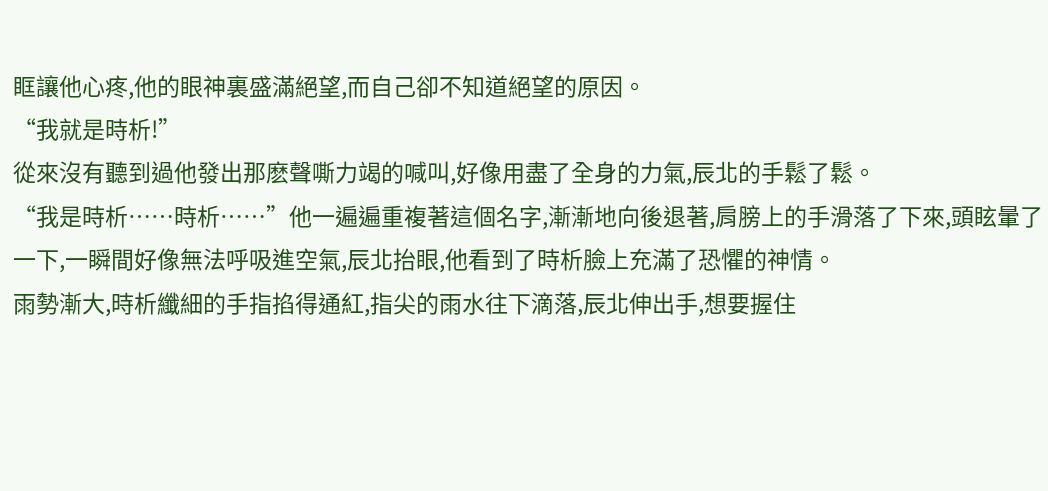眶讓他心疼,他的眼神裏盛滿絕望,而自己卻不知道絕望的原因。
“我就是時析!”
從來沒有聽到過他發出那麽聲嘶力竭的喊叫,好像用盡了全身的力氣,辰北的手鬆了鬆。
“我是時析……時析……”他一遍遍重複著這個名字,漸漸地向後退著,肩膀上的手滑落了下來,頭眩暈了一下,一瞬間好像無法呼吸進空氣,辰北抬眼,他看到了時析臉上充滿了恐懼的神情。
雨勢漸大,時析纖細的手指掐得通紅,指尖的雨水往下滴落,辰北伸出手,想要握住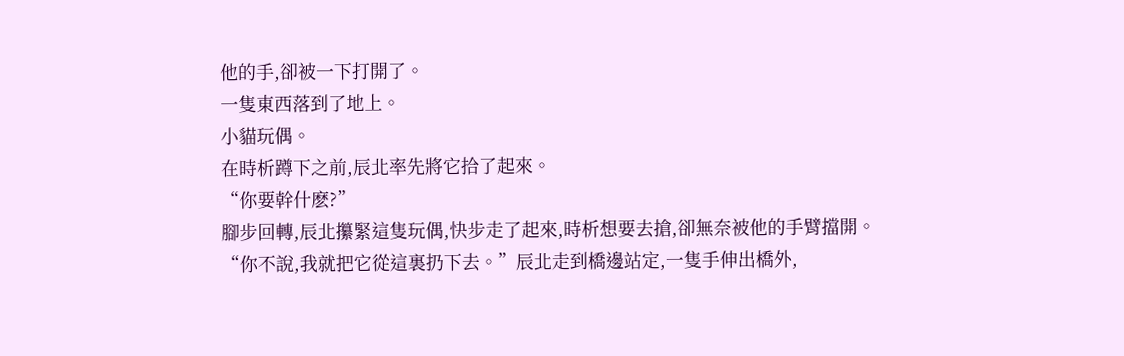他的手,卻被一下打開了。
一隻東西落到了地上。
小貓玩偶。
在時析蹲下之前,辰北率先將它拾了起來。
“你要幹什麽?”
腳步回轉,辰北攥緊這隻玩偶,快步走了起來,時析想要去搶,卻無奈被他的手臂擋開。
“你不說,我就把它從這裏扔下去。”辰北走到橋邊站定,一隻手伸出橋外,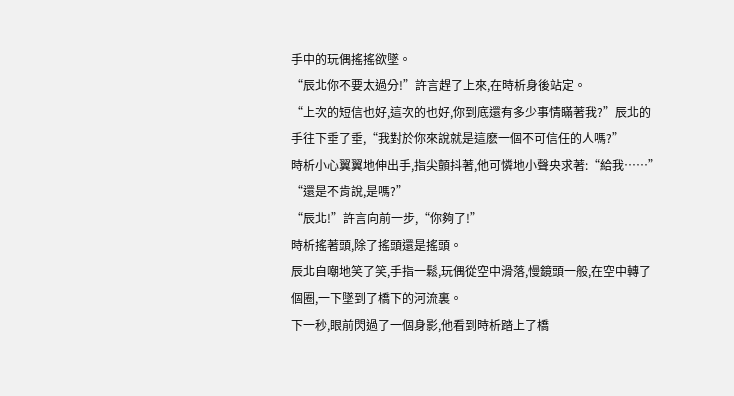手中的玩偶搖搖欲墜。
“辰北你不要太過分!”許言趕了上來,在時析身後站定。
“上次的短信也好,這次的也好,你到底還有多少事情瞞著我?”辰北的手往下垂了垂,“我對於你來說就是這麽一個不可信任的人嗎?”
時析小心翼翼地伸出手,指尖顫抖著,他可憐地小聲央求著:“給我……”
“還是不肯說,是嗎?”
“辰北!”許言向前一步,“你夠了!”
時析搖著頭,除了搖頭還是搖頭。
辰北自嘲地笑了笑,手指一鬆,玩偶從空中滑落,慢鏡頭一般,在空中轉了個圈,一下墜到了橋下的河流裏。
下一秒,眼前閃過了一個身影,他看到時析踏上了橋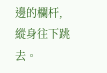邊的欄杆,縱身往下跳去。